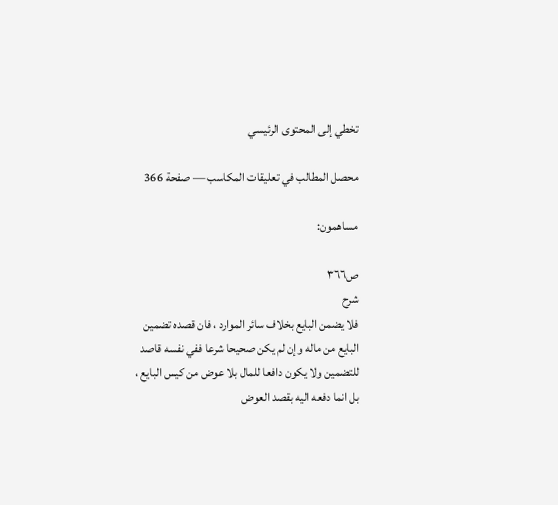تخطي إلى المحتوى الرئيسي

محصل المطالب في تعليقات المكاسب — صفحة 366

مساهمون:

ص٣٦٦
شرح
فلا يضمن البايع بخلاف سائر الموارد ، فان قصده تضمين البايع من ماله وإن لم يكن صحيحا شرعا ففي نفسه قاصد للتضمين ولا يكون دافعا للمال بلا عوض من كيس البايع ، بل انما دفعه اليه بقصد العوض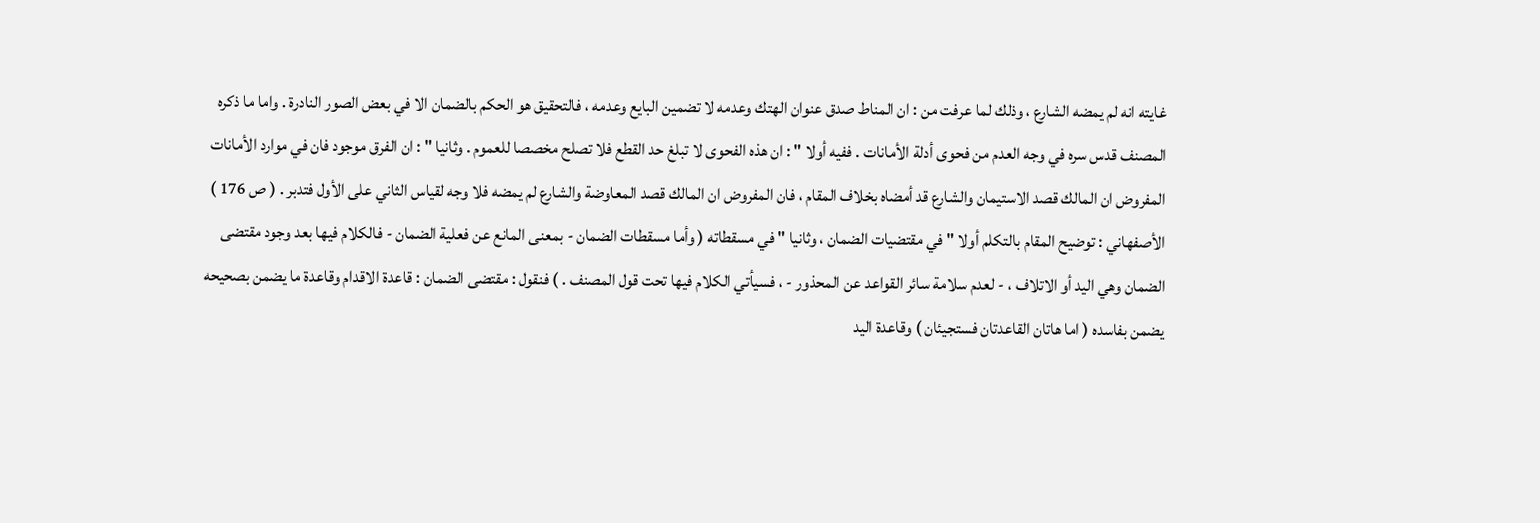غايته انه لم يمضه الشارع ، وذلك لما عرفت من : ان المناط صدق عنوان الهتك وعدمه لا تضمين البايع وعدمه ، فالتحقيق هو الحكم بالضمان الا في بعض الصور النادرة . واما ما ذكره المصنف قدس سره في وجه العدم من فحوى أدلة الأمانات . ففيه أولا " : ان هذه الفحوى لا تبلغ حد القطع فلا تصلح مخصصا للعموم . وثانيا " : ان الفرق موجود فان في موارد الأمانات المفروض ان المالك قصد الاستيمان والشارع قد أمضاه بخلاف المقام ، فان المفروض ان المالك قصد المعاوضة والشارع لم يمضه فلا وجه لقياس الثاني على الأول فتدبر . ( ص 176 ) الأصفهاني : توضيح المقام بالتكلم أولا " في مقتضيات الضمان ، وثانيا " في مسقطاته ( وأما مسقطات الضمان - بمعنى المانع عن فعلية الضمان - فالكلام فيها بعد وجود مقتضى الضمان وهي اليد أو الاتلاف ، - لعدم سلامة سائر القواعد عن المحذور - ، فسيأتي الكلام فيها تحت قول المصنف . ) فنقول : مقتضى الضمان : قاعدة الاقدام وقاعدة ما يضمن بصحيحه يضمن بفاسده ( اما هاتان القاعدتان فستجيئان ) وقاعدة اليد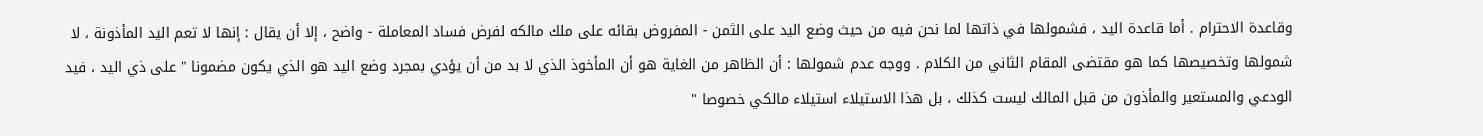وقاعدة الاحترام . أما قاعدة اليد ، فشمولها في ذاتها لما نحن فيه من حيث وضع اليد على الثمن - المفروض بقائه على ملك مالكه لفرض فساد المعاملة - واضح ، إلا أن يقال : إنها لا تعم اليد المأذونة ، لا شمولها وتخصيصها كما هو مقتضى المقام الثاني من الكلام . ووجه عدم شمولها : أن الظاهر من الغاية هو أن المأخوذ الذي لا بد من أن يؤدي بمجرد وضع اليد هو الذي يكون مضمونا " على ذي اليد ، فيد الودعي والمستعير والمأذون من قبل المالك ليست كذلك ، بل هذا الاستيلاء استيلاء مالكي خصوصا "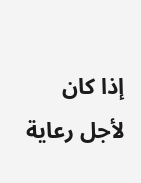إذا كان لأجل رعاية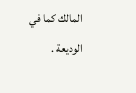المالك كما في الوديعة .